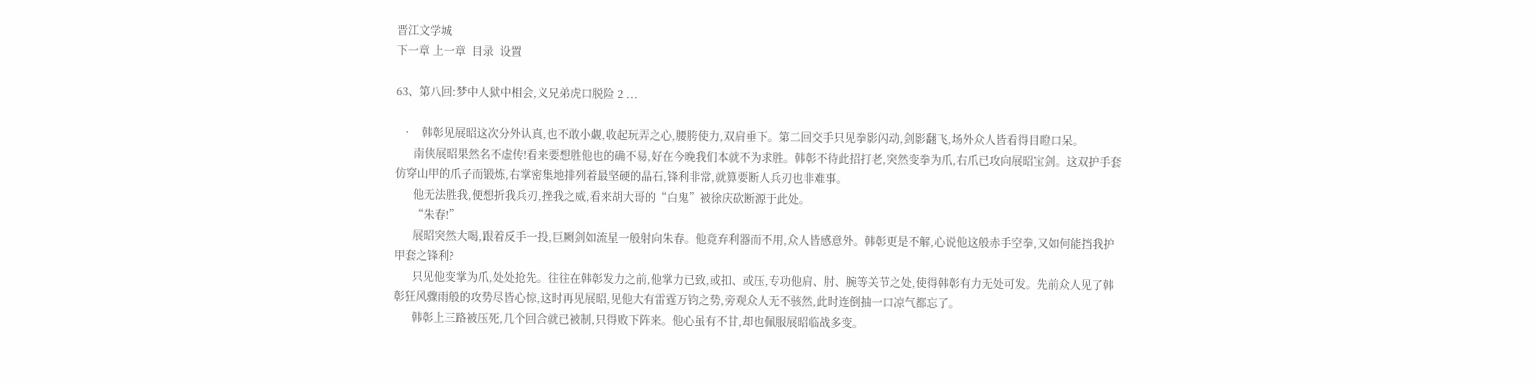晋江文学城
下一章 上一章  目录  设置

63、第八回:梦中人狱中相会,义兄弟虎口脱险 2 ...

  •   韩彰见展昭这次分外认真,也不敢小觑,收起玩弄之心,腰胯使力,双肩垂下。第二回交手只见拳影闪动,剑影翻飞,场外众人皆看得目瞪口呆。
      南侠展昭果然名不虚传!看来要想胜他也的确不易,好在今晚我们本就不为求胜。韩彰不待此招打老,突然变拳为爪,右爪已攻向展昭宝剑。这双护手套仿穿山甲的爪子而锻炼,右掌密集地排列着最坚硬的晶石,锋利非常,就算要断人兵刃也非难事。
      他无法胜我,便想折我兵刃,挫我之威,看来胡大哥的“白鬼”被徐庆砍断源于此处。
      “朱春!”
      展昭突然大喝,跟着反手一投,巨劂剑如流星一般射向朱春。他竟弃利器而不用,众人皆感意外。韩彰更是不解,心说他这般赤手空拳,又如何能挡我护甲套之锋利?
      只见他变掌为爪,处处抢先。往往在韩彰发力之前,他掌力已致,或扣、或压,专功他肩、肘、腕等关节之处,使得韩彰有力无处可发。先前众人见了韩彰狂风骤雨般的攻势尽皆心惊,这时再见展昭,见他大有雷霆万钧之势,旁观众人无不骇然,此时连倒抽一口凉气都忘了。
      韩彰上三路被压死,几个回合就已被制,只得败下阵来。他心虽有不甘,却也佩服展昭临战多变。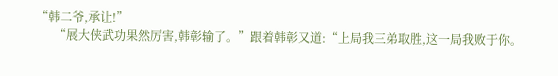“韩二爷,承让!”
      “展大侠武功果然厉害,韩彰输了。”跟着韩彰又道:“上局我三弟取胜,这一局我败于你。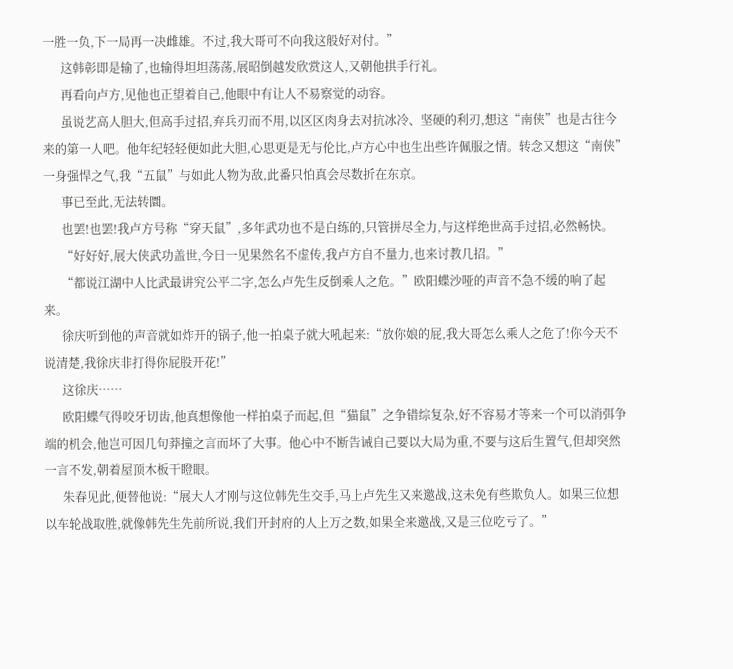一胜一负,下一局再一决雌雄。不过,我大哥可不向我这般好对付。”
      这韩彰即是输了,也输得坦坦荡荡,展昭倒越发欣赏这人,又朝他拱手行礼。
      再看向卢方,见他也正望着自己,他眼中有让人不易察觉的动容。
      虽说艺高人胆大,但高手过招,弃兵刃而不用,以区区肉身去对抗冰冷、坚硬的利刃,想这“南侠”也是古往今来的第一人吧。他年纪轻轻便如此大胆,心思更是无与伦比,卢方心中也生出些许佩服之情。转念又想这“南侠”一身强悍之气,我“五鼠”与如此人物为敌,此番只怕真会尽数折在东京。
      事已至此,无法转圜。
      也罢!也罢!我卢方号称“穿天鼠”,多年武功也不是白练的,只管拼尽全力,与这样绝世高手过招,必然畅快。
      “好好好,展大侠武功盖世,今日一见果然名不虚传,我卢方自不量力,也来讨教几招。”
      “都说江湖中人比武最讲究公平二字,怎么卢先生反倒乘人之危。”欧阳蝶沙哑的声音不急不缓的响了起来。
      徐庆听到他的声音就如炸开的锅子,他一拍桌子就大吼起来:“放你娘的屁,我大哥怎么乘人之危了!你今天不说清楚,我徐庆非打得你屁股开花!”
      这徐庆……
      欧阳蝶气得咬牙切齿,他真想像他一样拍桌子而起,但“猫鼠”之争错综复杂,好不容易才等来一个可以消弭争端的机会,他岂可因几句莽撞之言而坏了大事。他心中不断告诫自己要以大局为重,不要与这后生置气,但却突然一言不发,朝着屋顶木板干瞪眼。
      朱春见此,便替他说:“展大人才刚与这位韩先生交手,马上卢先生又来邀战,这未免有些欺负人。如果三位想以车轮战取胜,就像韩先生先前所说,我们开封府的人上万之数,如果全来邀战,又是三位吃亏了。”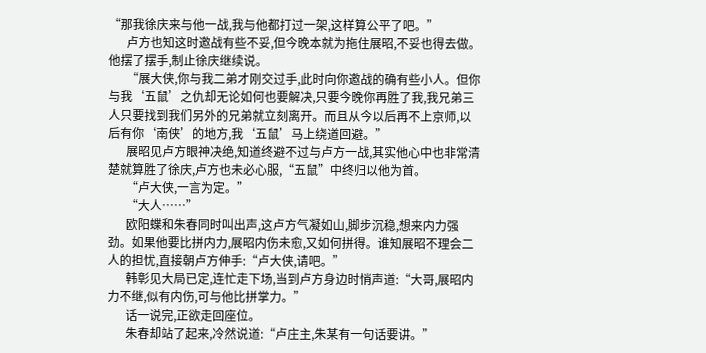“那我徐庆来与他一战,我与他都打过一架,这样算公平了吧。”
      卢方也知这时邀战有些不妥,但今晚本就为拖住展昭,不妥也得去做。他摆了摆手,制止徐庆继续说。
      “展大侠,你与我二弟才刚交过手,此时向你邀战的确有些小人。但你与我‘五鼠’之仇却无论如何也要解决,只要今晚你再胜了我,我兄弟三人只要找到我们另外的兄弟就立刻离开。而且从今以后再不上京师,以后有你‘南侠’的地方,我‘五鼠’马上绕道回避。”
      展昭见卢方眼神决绝,知道终避不过与卢方一战,其实他心中也非常清楚就算胜了徐庆,卢方也未必心服,“五鼠”中终归以他为首。
      “卢大侠,一言为定。”
      “大人……”
      欧阳蝶和朱春同时叫出声,这卢方气凝如山,脚步沉稳,想来内力强劲。如果他要比拼内力,展昭内伤未愈,又如何拼得。谁知展昭不理会二人的担忧,直接朝卢方伸手:“卢大侠,请吧。”
      韩彰见大局已定,连忙走下场,当到卢方身边时悄声道:“大哥,展昭内力不继,似有内伤,可与他比拼掌力。”
      话一说完,正欲走回座位。
      朱春却站了起来,冷然说道:“卢庄主,朱某有一句话要讲。”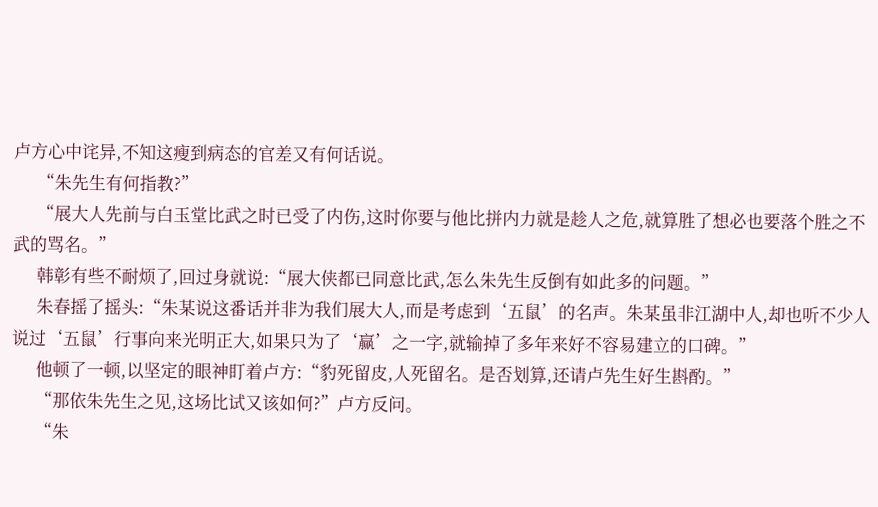卢方心中诧异,不知这瘦到病态的官差又有何话说。
      “朱先生有何指教?”
      “展大人先前与白玉堂比武之时已受了内伤,这时你要与他比拼内力就是趁人之危,就算胜了想必也要落个胜之不武的骂名。”
      韩彰有些不耐烦了,回过身就说:“展大侠都已同意比武,怎么朱先生反倒有如此多的问题。”
      朱春摇了摇头:“朱某说这番话并非为我们展大人,而是考虑到‘五鼠’的名声。朱某虽非江湖中人,却也听不少人说过‘五鼠’行事向来光明正大,如果只为了‘赢’之一字,就输掉了多年来好不容易建立的口碑。”
      他顿了一顿,以坚定的眼神盯着卢方:“豹死留皮,人死留名。是否划算,还请卢先生好生斟酌。”
      “那依朱先生之见,这场比试又该如何?”卢方反问。
      “朱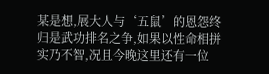某是想,展大人与‘五鼠’的恩怨终归是武功排名之争,如果以性命相拼实乃不智,况且今晚这里还有一位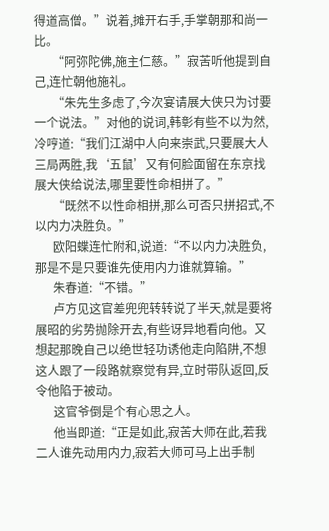得道高僧。”说着,摊开右手,手掌朝那和尚一比。
      “阿弥陀佛,施主仁慈。”寂苦听他提到自己,连忙朝他施礼。
      “朱先生多虑了,今次宴请展大侠只为讨要一个说法。”对他的说词,韩彰有些不以为然,冷哼道:“我们江湖中人向来崇武,只要展大人三局两胜,我‘五鼠’又有何脸面留在东京找展大侠给说法,哪里要性命相拼了。”
      “既然不以性命相拼,那么可否只拼招式,不以内力决胜负。”
      欧阳蝶连忙附和,说道:“不以内力决胜负,那是不是只要谁先使用内力谁就算输。”
      朱春道:“不错。”
      卢方见这官差兜兜转转说了半天,就是要将展昭的劣势抛除开去,有些讶异地看向他。又想起那晚自己以绝世轻功诱他走向陷阱,不想这人跟了一段路就察觉有异,立时带队返回,反令他陷于被动。
      这官爷倒是个有心思之人。
      他当即道:“正是如此,寂苦大师在此,若我二人谁先动用内力,寂若大师可马上出手制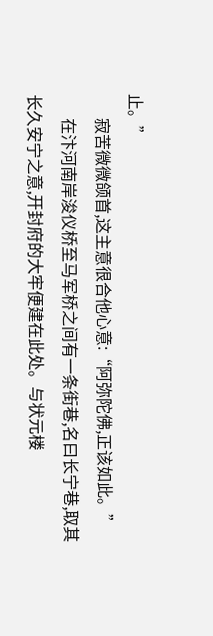止。”
      寂苦微微颌首,这主意很合他心意:“阿弥陀佛,正该如此。”
      在汴河南岸浚仪桥至马军桥之间有一条街巷,名曰长宁巷,取其长久安宁之意,开封府的大牢便建在此处。与状元楼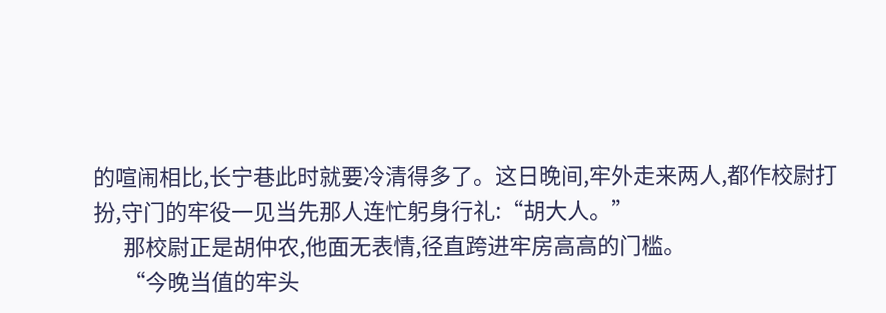的喧闹相比,长宁巷此时就要冷清得多了。这日晚间,牢外走来两人,都作校尉打扮,守门的牢役一见当先那人连忙躬身行礼:“胡大人。”
      那校尉正是胡仲农,他面无表情,径直跨进牢房高高的门槛。
      “今晚当值的牢头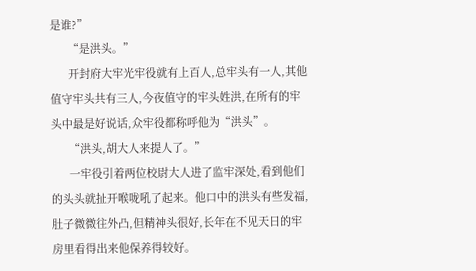是谁?”
      “是洪头。”
      开封府大牢光牢役就有上百人,总牢头有一人,其他值守牢头共有三人,今夜值守的牢头姓洪,在所有的牢头中最是好说话,众牢役都称呼他为“洪头”。
      “洪头,胡大人来提人了。”
      一牢役引着两位校尉大人进了监牢深处,看到他们的头头就扯开喉咙吼了起来。他口中的洪头有些发福,肚子微微往外凸,但精神头很好,长年在不见天日的牢房里看得出来他保养得较好。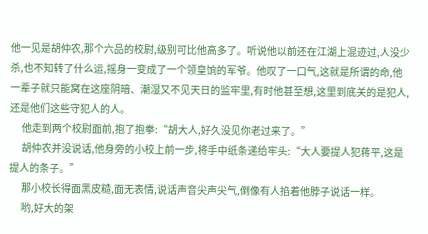他一见是胡仲农,那个六品的校尉,级别可比他高多了。听说他以前还在江湖上混迹过,人没少杀,也不知转了什么运,摇身一变成了一个领皇饷的军爷。他叹了一口气,这就是所谓的命,他一辈子就只能窝在这座阴暗、潮湿又不见天日的监牢里,有时他甚至想,这里到底关的是犯人,还是他们这些守犯人的人。
      他走到两个校尉面前,抱了抱拳:“胡大人,好久没见你老过来了。”
      胡仲农并没说话,他身旁的小校上前一步,将手中纸条递给牢头:“大人要提人犯蒋平,这是提人的条子。”
      那小校长得面黑皮糙,面无表情,说话声音尖声尖气,倒像有人掐着他脖子说话一样。
      哟,好大的架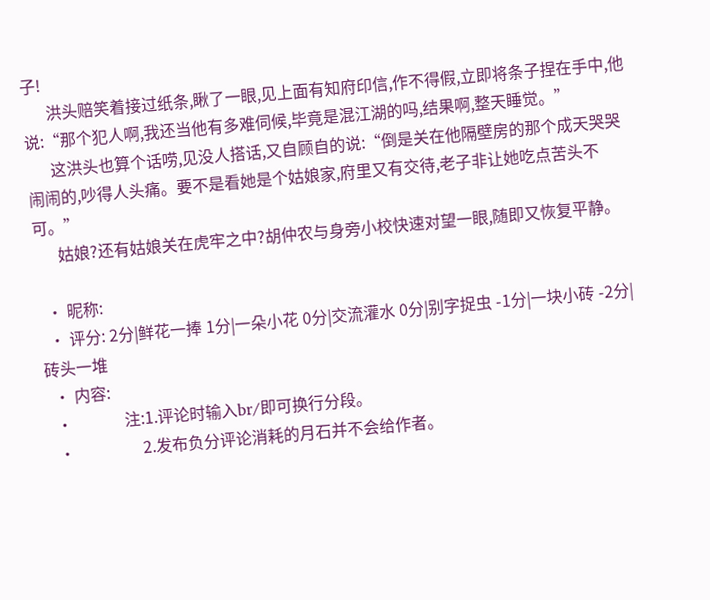子!
      洪头赔笑着接过纸条,瞅了一眼,见上面有知府印信,作不得假,立即将条子捏在手中,他说:“那个犯人啊,我还当他有多难伺候,毕竟是混江湖的吗,结果啊,整天睡觉。”
      这洪头也算个话唠,见没人搭话,又自顾自的说:“倒是关在他隔壁房的那个成天哭哭闹闹的,吵得人头痛。要不是看她是个姑娘家,府里又有交待,老子非让她吃点苦头不可。”
      姑娘?还有姑娘关在虎牢之中?胡仲农与身旁小校快速对望一眼,随即又恢复平静。

  • 昵称:
  • 评分: 2分|鲜花一捧 1分|一朵小花 0分|交流灌水 0分|别字捉虫 -1分|一块小砖 -2分|砖头一堆
  • 内容:
  •             注:1.评论时输入br/即可换行分段。
  •                 2.发布负分评论消耗的月石并不会给作者。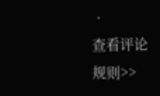•             查看评论规则>>